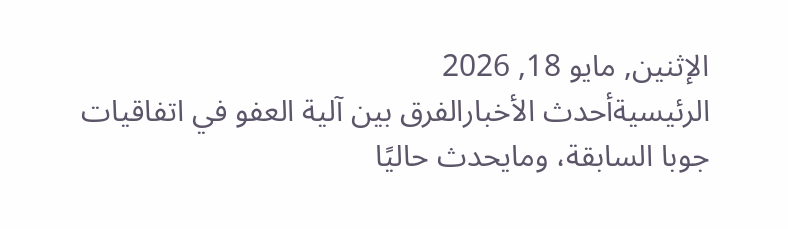الإثنين, مايو 18, 2026
الرئيسيةأحدث الأخبارالفرق بين آلية العفو في اتفاقيات جوبا السابقة، ومايحدث حاليًا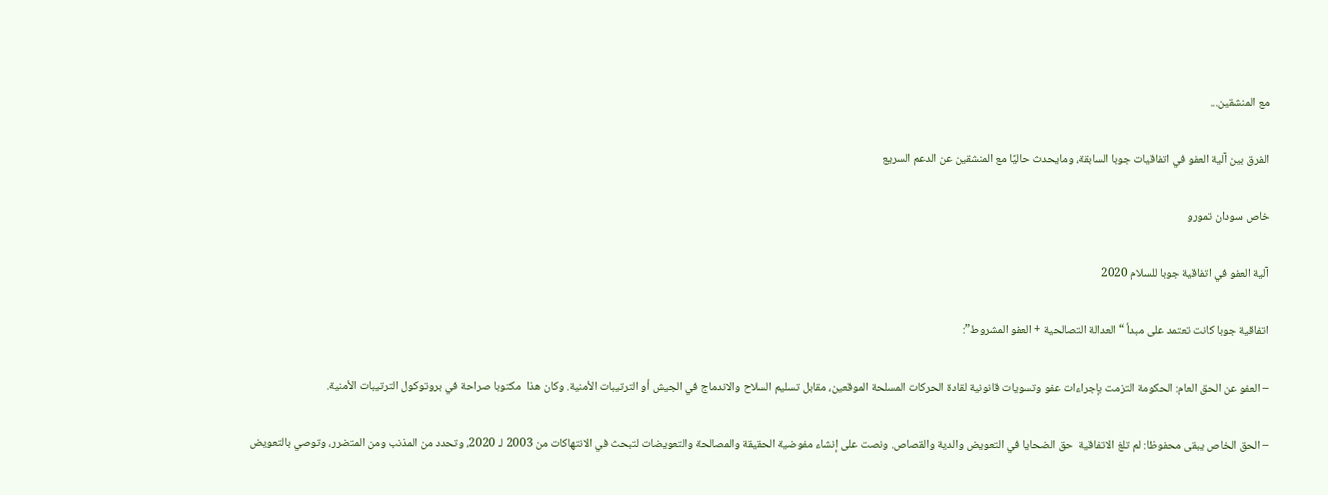مع المنشقين...

الفرق بين آلية العفو في اتفاقيات جوبا السابقة، ومايحدث حاليًا مع المنشقين عن الدعم السريع

خاص سودان تمورو

آلية العفو في اتفاقية جوبا للسلام 2020

اتفاقية جوبا كانت تعتمد على مبدأ “العدالة التصالحية + العفو المشروط”:

– العفو عن الحق العام: الحكومة التزمت بإجراءات عفو وتسويات قانونية لقادة الحركات المسلحة الموقعين، مقابل تسليم السلاح والاندماج في الجيش أو الترتيبات الأمنية. وكان هذا  مكتوبا صراحة في بروتوكول الترتيبات الأمنية.

– الحق الخاص يبقى محفوظا: لم تلغ الاتفاقية  حق الضحايا في التعويض والدية والقصاص. ونصت على إنشاء مفوضية الحقيقة والمصالحة والتعويضات لتبحث في الانتهاكات من 2003 لـ 2020، وتحدد من المذنب ومن المتضرر، وتوصي بالتعويض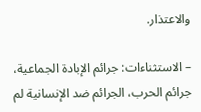والاعتذار.

– الاستثناءات: جرائم الإبادة الجماعية، جرائم الحرب، الجرائم ضد الإنسانية لم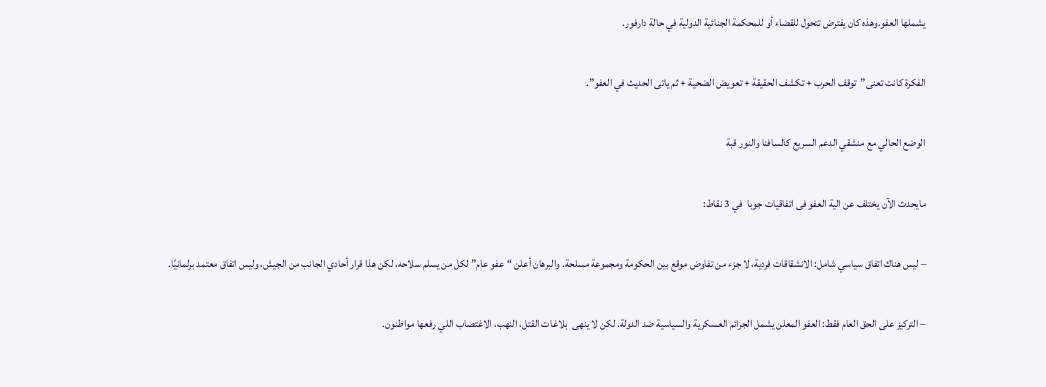يشملها العفو.وهذه كان يفترض تتحول للقضاء أو للمحكمة الجنائية الدولية في حالة دارفور.

الفكرة كانت تعنى”توقف الحرب + تكشف الحقيقة + تعويض الضحية + ثم ياتى الحديث في العفو”.

الوضع الحالي مع منشقي الدعم السريع كالسافنا والنور قبة

مايحدث الآن يختلف عن الية العفو فى اتفاقيات جوبا  في 3 نقاط:

– ليس هناك اتفاق سياسي شامل: الانشقاقات فردية، لا جزء من تفاوض موقع بين الحكومة ومجموعة مسلحة. والبرهان أعلن “عفو عام” لكل من يسلم سلاحه، لكن هذا قرار أحادي الجانب من الجيش، وليس اتفاق معتمد برلمانيًا.

– التركيز على الحق العام فقط: العفو المعلن يشمل الجرائم العسكرية والسياسية ضد الدولة. لكن لا ينهى  بلاغات القتل، النهب، الاغتصاب اللي رفعها مواطنون.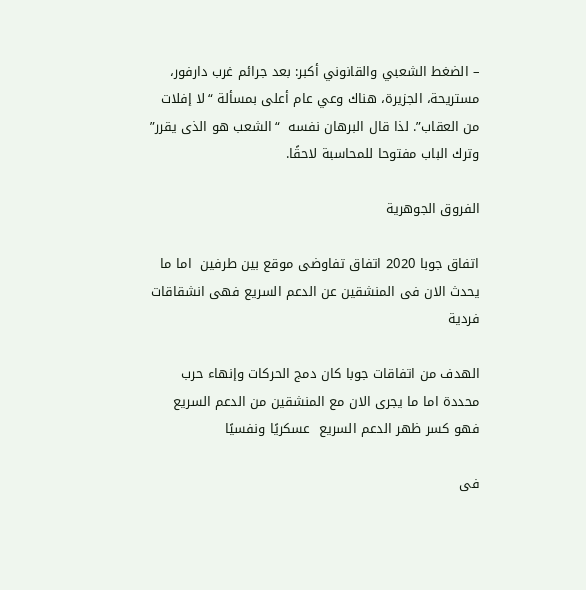– الضغط الشعبي والقانوني أكبر: بعد جرائم غرب دارفور، مستريحة، الجزيرة، هناك وعي عام أعلى بمسألة “لا إفلات من العقاب”. لذا قال البرهان نفسه  “الشعب هو الذى يقرر” وترك الباب مفتوحا للمحاسبة لاحقًا.

الفروق الجوهرية

اتفاق جوبا 2020 اتفاق تفاوضى موقع بين طرفين  اما ما يحدث الان فى المنشقين عن الدعم السريع فهى انشقاقات فردية

الهدف من اتفاقات جوبا كان دمج الحركات وإنهاء حرب محددة اما ما يجرى الان مع المنشقين من الدعم السريع فهو كسر ظهر الدعم السريع  عسكريًا ونفسيًا

فى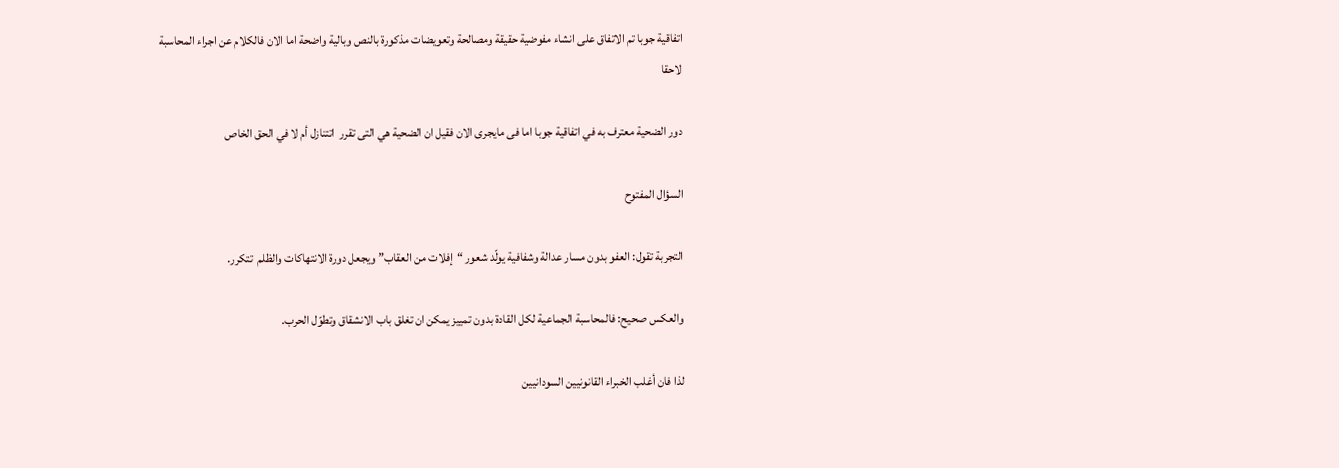اتفاقية جوبا تم الاتفاق على انشاء مفوضية حقيقة ومصالحة وتعويضات مذكورة بالنص وبالية واضحة اما الان فالكلام عن اجراء المحاسبة لاحقا

دور الضحية معترف به في اتفاقية جوبا اما فى مايجرى الان فقيل ان الضحية هي التى تقرر  اتتنازل أم لا في الحق الخاص

السؤال المفتوح

التجربة تقول: العفو بدون مسار عدالة وشفافية يولّد شعور “إفلات من العقاب” ويجعل دورة الانتهاكات والظلم  تتكرر.

والعكس صحيح: فالمحاسبة الجماعية لكل القادة بدون تمييز يمكن ان تغلق باب الانشقاق وتطوّل الحرب.

لذا فان أغلب الخبراء القانونيين السودانيين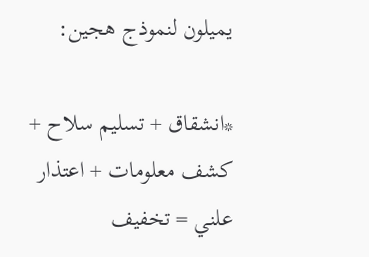يميلون لنموذج هجين:

*انشقاق + تسليم سلاح + كشف معلومات + اعتذار علني = تخفيف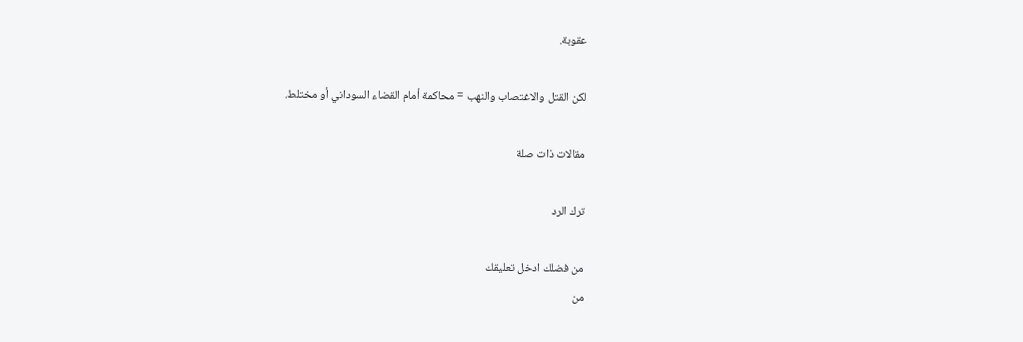عقوبة.

لكن القتل والاغتصاب والنهب = محاكمة أمام القضاء السوداني أو مختلط.

مقالات ذات صلة

ترك الرد

من فضلك ادخل تعليقك
من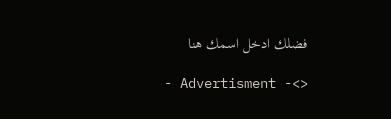فضلك ادخل اسمك هنا

- Advertisment -<>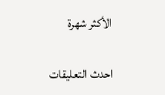الأكثر شهرة

احدث التعليقات